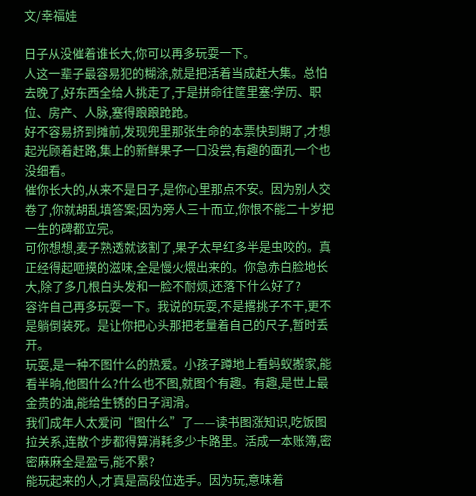文/幸福娃

日子从没催着谁长大,你可以再多玩耍一下。
人这一辈子最容易犯的糊涂,就是把活着当成赶大集。总怕去晚了,好东西全给人挑走了,于是拼命往筐里塞:学历、职位、房产、人脉,塞得踉踉跄跄。
好不容易挤到摊前,发现兜里那张生命的本票快到期了,才想起光顾着赶路,集上的新鲜果子一口没尝,有趣的面孔一个也没细看。
催你长大的,从来不是日子,是你心里那点不安。因为别人交卷了,你就胡乱填答案;因为旁人三十而立,你恨不能二十岁把一生的碑都立完。
可你想想,麦子熟透就该割了,果子太早红多半是虫咬的。真正经得起咂摸的滋味,全是慢火煨出来的。你急赤白脸地长大,除了多几根白头发和一脸不耐烦,还落下什么好了?
容许自己再多玩耍一下。我说的玩耍,不是撂挑子不干,更不是躺倒装死。是让你把心头那把老量着自己的尺子,暂时丢开。
玩耍,是一种不图什么的热爱。小孩子蹲地上看蚂蚁搬家,能看半晌,他图什么?什么也不图,就图个有趣。有趣,是世上最金贵的油,能给生锈的日子润滑。
我们成年人太爱问“图什么”了——读书图涨知识,吃饭图拉关系,连散个步都得算消耗多少卡路里。活成一本账簿,密密麻麻全是盈亏,能不累?
能玩起来的人,才真是高段位选手。因为玩,意味着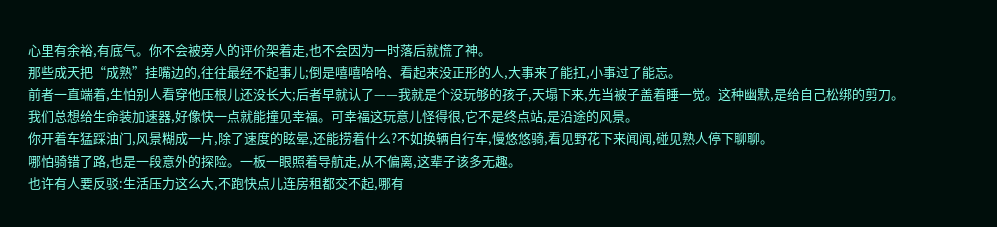心里有余裕,有底气。你不会被旁人的评价架着走,也不会因为一时落后就慌了神。
那些成天把“成熟”挂嘴边的,往往最经不起事儿;倒是嘻嘻哈哈、看起来没正形的人,大事来了能扛,小事过了能忘。
前者一直端着,生怕别人看穿他压根儿还没长大;后者早就认了——我就是个没玩够的孩子,天塌下来,先当被子盖着睡一觉。这种幽默,是给自己松绑的剪刀。
我们总想给生命装加速器,好像快一点就能撞见幸福。可幸福这玩意儿怪得很,它不是终点站,是沿途的风景。
你开着车猛踩油门,风景糊成一片,除了速度的眩晕,还能捞着什么?不如换辆自行车,慢悠悠骑,看见野花下来闻闻,碰见熟人停下聊聊。
哪怕骑错了路,也是一段意外的探险。一板一眼照着导航走,从不偏离,这辈子该多无趣。
也许有人要反驳:生活压力这么大,不跑快点儿连房租都交不起,哪有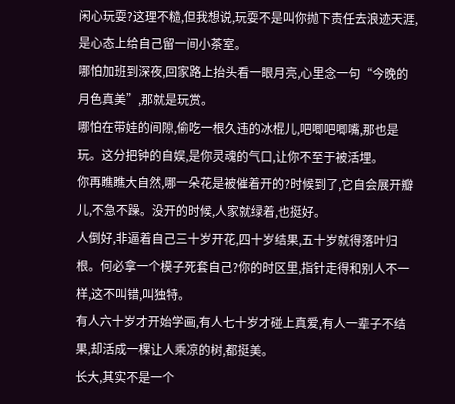闲心玩耍?这理不糙,但我想说,玩耍不是叫你抛下责任去浪迹天涯,是心态上给自己留一间小茶室。
哪怕加班到深夜,回家路上抬头看一眼月亮,心里念一句“今晚的月色真美”,那就是玩赏。
哪怕在带娃的间隙,偷吃一根久违的冰棍儿,吧唧吧唧嘴,那也是玩。这分把钟的自娱,是你灵魂的气口,让你不至于被活埋。
你再瞧瞧大自然,哪一朵花是被催着开的?时候到了,它自会展开瓣儿,不急不躁。没开的时候,人家就绿着,也挺好。
人倒好,非逼着自己三十岁开花,四十岁结果,五十岁就得落叶归根。何必拿一个模子死套自己?你的时区里,指针走得和别人不一样,这不叫错,叫独特。
有人六十岁才开始学画,有人七十岁才碰上真爱,有人一辈子不结果,却活成一棵让人乘凉的树,都挺美。
长大,其实不是一个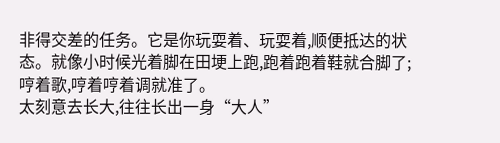非得交差的任务。它是你玩耍着、玩耍着,顺便抵达的状态。就像小时候光着脚在田埂上跑,跑着跑着鞋就合脚了;哼着歌,哼着哼着调就准了。
太刻意去长大,往往长出一身“大人”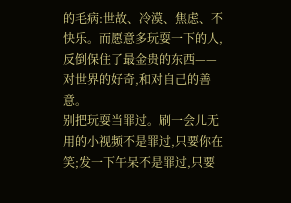的毛病:世故、冷漠、焦虑、不快乐。而愿意多玩耍一下的人,反倒保住了最金贵的东西——对世界的好奇,和对自己的善意。
别把玩耍当罪过。刷一会儿无用的小视频不是罪过,只要你在笑;发一下午呆不是罪过,只要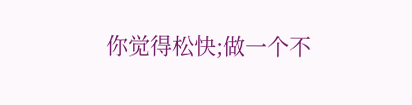你觉得松快;做一个不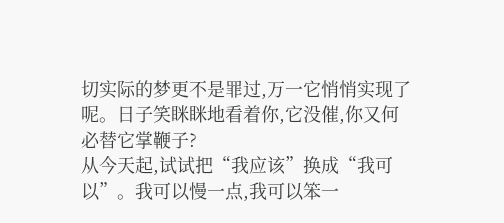切实际的梦更不是罪过,万一它悄悄实现了呢。日子笑眯眯地看着你,它没催,你又何必替它掌鞭子?
从今天起,试试把“我应该”换成“我可以”。我可以慢一点,我可以笨一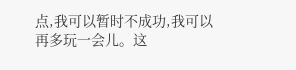点,我可以暂时不成功,我可以再多玩一会儿。这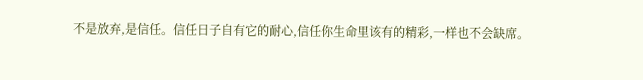不是放弃,是信任。信任日子自有它的耐心,信任你生命里该有的精彩,一样也不会缺席。